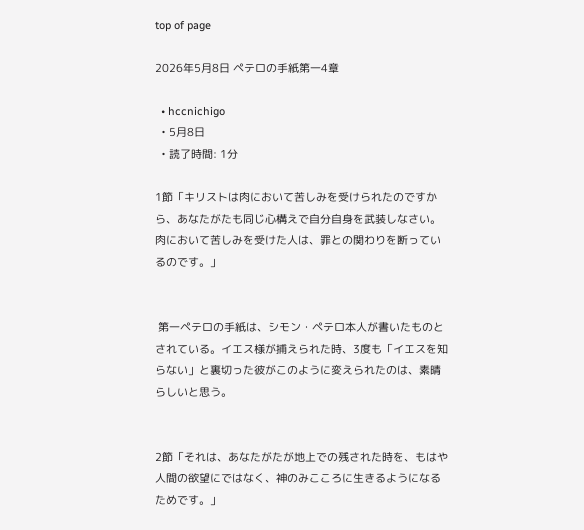top of page

2026年5月8日 ペテロの手紙第一4章

  • hccnichigo
  • 5月8日
  • 読了時間: 1分

1節「キリストは肉において苦しみを受けられたのですから、あなたがたも同じ心構えで自分自身を武装しなさい。肉において苦しみを受けた人は、罪との関わりを断っているのです。」


 第一ペテロの手紙は、シモン・ペテロ本人が書いたものとされている。イエス様が捕えられた時、3度も「イエスを知らない」と裏切った彼がこのように変えられたのは、素晴らしいと思う。


2節「それは、あなたがたが地上での残された時を、もはや人間の欲望にではなく、神のみこころに生きるようになるためです。」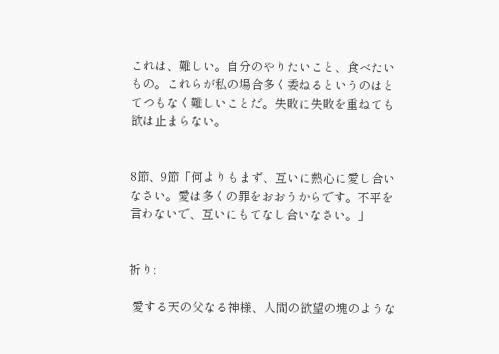これは、難しい。自分のやりたいこと、食べたいもの。これらが私の場合多く委ねるというのはとてつもなく難しいことだ。失敗に失敗を重ねても欲は止まらない。


8節、9節「何よりもまず、互いに熱心に愛し合いなさい。愛は多くの罪をおおうからです。不平を言わないで、互いにもてなし合いなさい。」


祈り:

 愛する天の父なる神様、人間の欲望の塊のような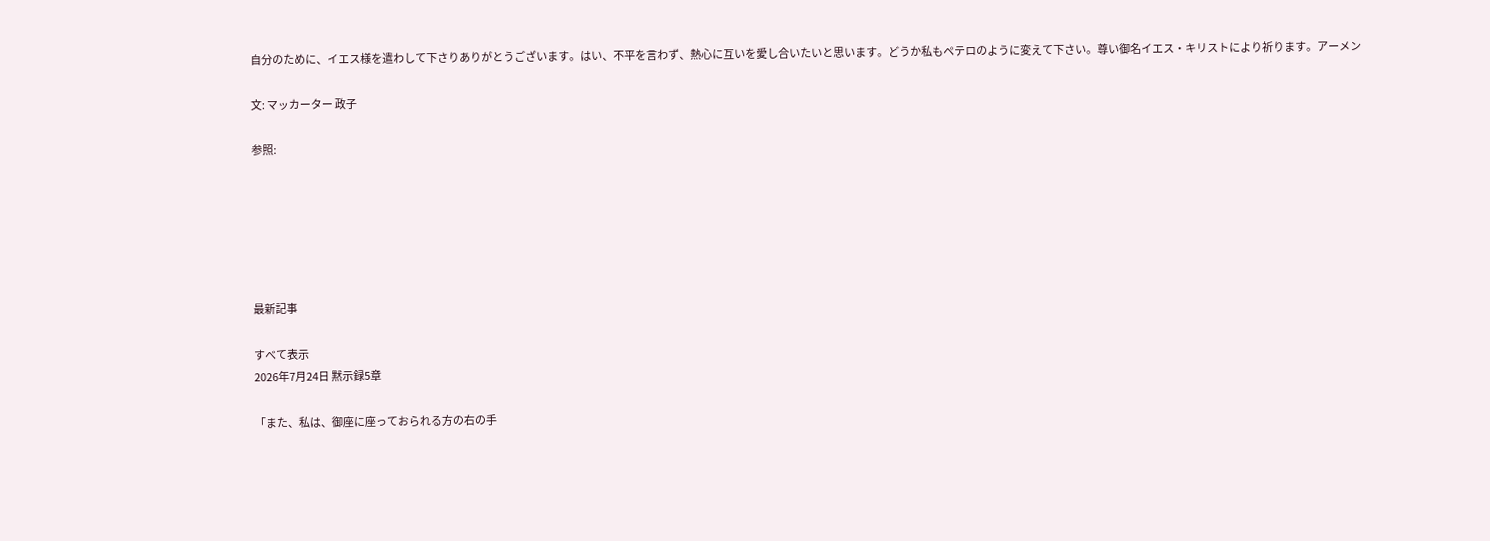自分のために、イエス様を遣わして下さりありがとうございます。はい、不平を言わず、熱心に互いを愛し合いたいと思います。どうか私もペテロのように変えて下さい。尊い御名イエス・キリストにより祈ります。アーメン

文: マッカーター 政子

参照:






最新記事

すべて表示
2026年7月24日 黙示録5章

「また、私は、御座に座っておられる方の右の手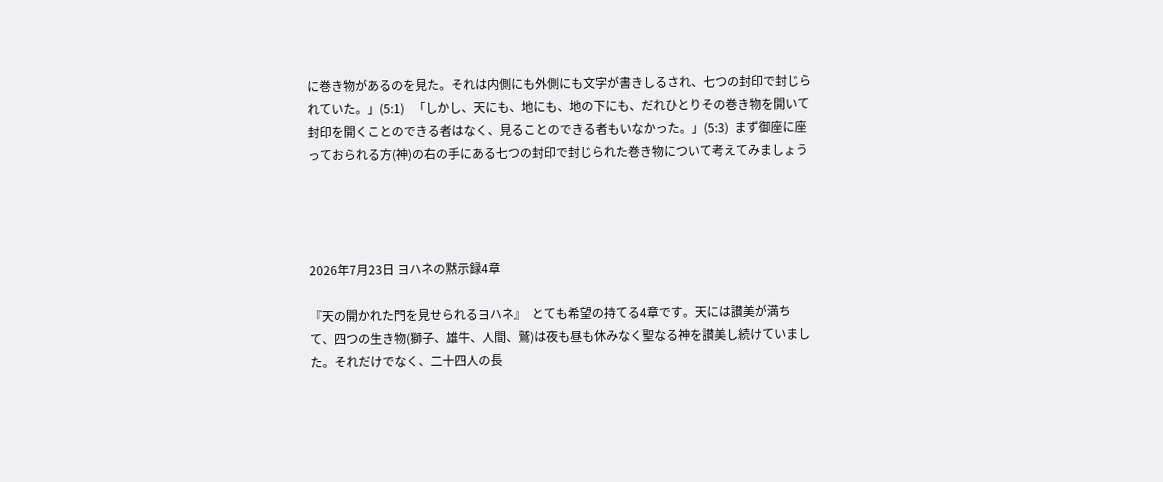に巻き物があるのを見た。それは内側にも外側にも文字が書きしるされ、七つの封印で封じられていた。」(5:1)   「しかし、天にも、地にも、地の下にも、だれひとりその巻き物を開いて封印を開くことのできる者はなく、見ることのできる者もいなかった。」(5:3)  まず御座に座っておられる方(神)の右の手にある七つの封印で封じられた巻き物について考えてみましょう




2026年7月23日 ヨハネの黙示録4章

『天の開かれた門を見せられるヨハネ』  とても希望の持てる4章です。天には讃美が満ちて、四つの生き物(獅子、雄牛、人間、鷲)は夜も昼も休みなく聖なる神を讃美し続けていました。それだけでなく、二十四人の長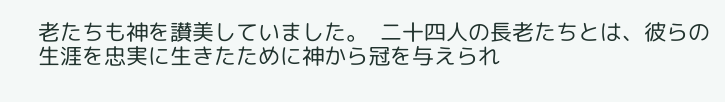老たちも神を讃美していました。  二十四人の長老たちとは、彼らの生涯を忠実に生きたために神から冠を与えられ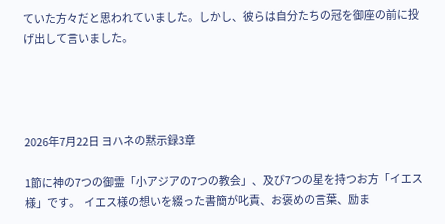ていた方々だと思われていました。しかし、彼らは自分たちの冠を御座の前に投げ出して言いました。




2026年7月22日 ヨハネの黙示録3章

1節に神の7つの御霊「小アジアの7つの教会」、及び7つの星を持つお方「イエス様」です。  イエス様の想いを綴った書簡が叱責、お褒めの言葉、励ま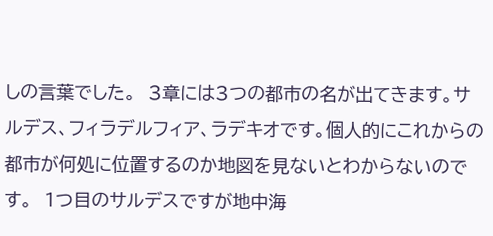しの言葉でした。  3章には3つの都市の名が出てきます。サルデス、フィラデルフィア、ラデキオです。個人的にこれからの都市が何処に位置するのか地図を見ないとわからないのです。  1つ目のサルデスですが地中海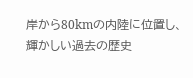岸から80kmの内陸に位置し、輝かしい過去の歴史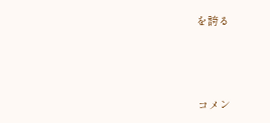を誇る





コメン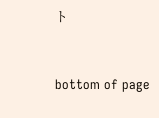ト


bottom of page